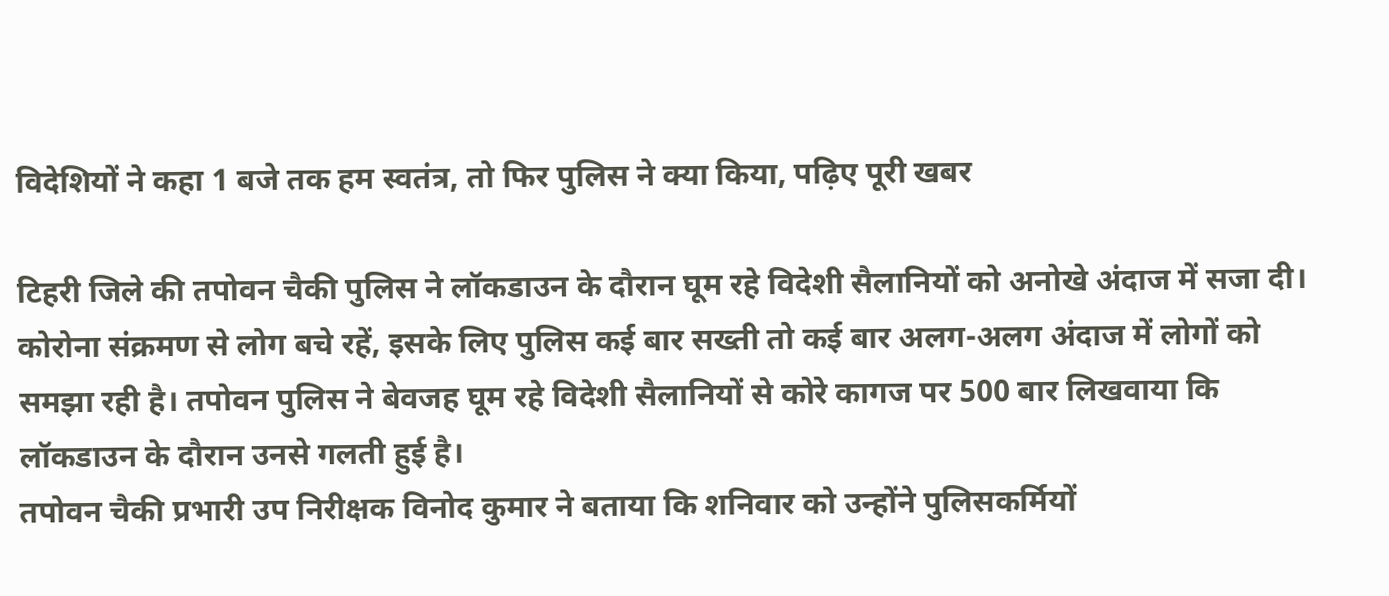विदेशियों ने कहा 1 बजे तक हम स्वतंत्र, तो फिर पुलिस ने क्या किया, पढ़िए पूरी खबर

टिहरी जिले की तपोवन चैकी पुलिस ने लॉकडाउन के दौरान घूम रहे विदेशी सैलानियों को अनोखे अंदाज में सजा दी। कोरोना संक्रमण से लोग बचे रहें, इसके लिए पुलिस कई बार सख्ती तो कई बार अलग-अलग अंदाज में लोगों को समझा रही है। तपोवन पुलिस ने बेवजह घूम रहे विदेशी सैलानियों से कोरे कागज पर 500 बार लिखवाया कि लॉकडाउन के दौरान उनसे गलती हुई है।
तपोवन चैकी प्रभारी उप निरीक्षक विनोद कुमार ने बताया कि शनिवार को उन्होंने पुलिसकर्मियों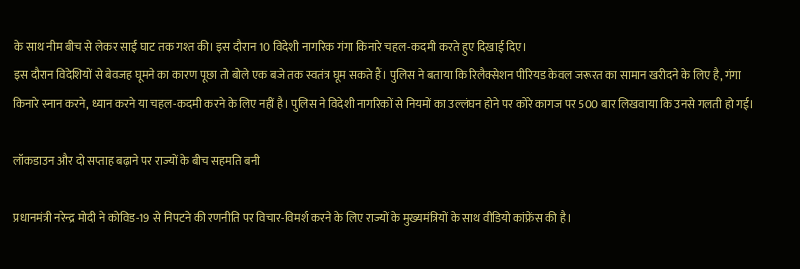के साथ नीम बीच से लेकर साईं घाट तक गश्त की। इस दौरान 10 विदेशी नागरिक गंगा किनारे चहल-कदमी करते हुए दिखाई दिए।
इस दौरान विदेशियों से बेवजह घूमने का कारण पूछा तो बोले एक बजे तक स्वतंत्र घूम सकते हैं। पुलिस ने बताया कि रिलैक्सेशन पीरियड केवल जरूरत का सामान खरीदने के लिए है, गंगा किनारे स्नान करने, ध्यान करने या चहल-कदमी करने के लिए नहीं है। पुलिस ने विदेशी नागरिकों से नियमों का उल्लंघन होने पर कोरे कागज पर 500 बार लिखवाया कि उनसे गलती हो गई।

लॉकडाउन और दो सप्ताह बढ़ाने पर राज्यों के बीच सहमति बनी

प्रधानमंत्री नरेन्द्र मोदी ने कोविड-19 से निपटने की रणनीति पर विचार-विमर्श करने के लिए राज्यों के मुख्यमंत्रियों के साथ वीडियो कांफ्रेंस की है।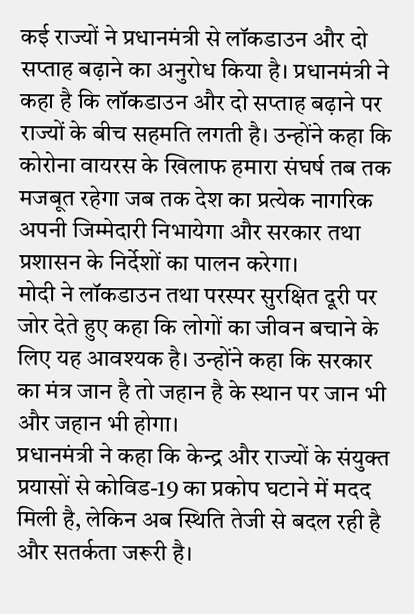कई राज्यों ने प्रधानमंत्री से लॉकडाउन और दो सप्ताह बढ़ाने का अनुरोध किया है। प्रधानमंत्री ने कहा है कि लॉकडाउन और दो सप्ताह बढ़ाने पर राज्यों के बीच सहमति लगती है। उन्होंने कहा कि कोरोना वायरस के खिलाफ हमारा संघर्ष तब तक मजबूत रहेगा जब तक देश का प्रत्येक नागरिक अपनी जिम्मेदारी निभायेगा और सरकार तथा प्रशासन के निर्देशों का पालन करेगा।
मोदी ने लॉकडाउन तथा परस्पर सुरक्षित दूरी पर जोर देते हुए कहा कि लोगों का जीवन बचाने के लिए यह आवश्यक है। उन्होंने कहा कि सरकार का मंत्र जान है तो जहान है के स्थान पर जान भी और जहान भी होगा।
प्रधानमंत्री ने कहा कि केन्द्र और राज्यों के संयुक्त प्रयासों से कोविड-19 का प्रकोप घटाने में मदद मिली है, लेकिन अब स्थिति तेजी से बदल रही है और सतर्कता जरूरी है।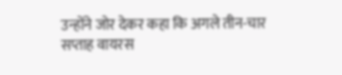उन्होंने जोर देकर कहा कि अगले तीन-चार सप्ताह वायरस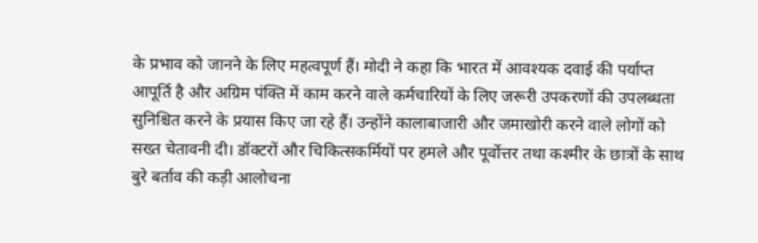के प्रभाव को जानने के लिए महत्वपूर्ण हैं। मोदी ने कहा कि भारत में आवश्यक दवाई की पर्याप्त आपूर्ति है और अग्रिम पंक्ति में काम करने वाले कर्मचारियों के लिए जरूरी उपकरणों की उपलब्धता सुनिश्चित करने के प्रयास किए जा रहे हैं। उन्होंने कालाबाजारी और जमाखोरी करने वाले लोगों को सख्त चेतावनी दी। डॉक्टरों और चिकित्सकर्मियों पर हमले और पूर्वोत्तर तथा कश्मीर के छात्रों के साथ बुरे बर्ताव की कड़ी आलोचना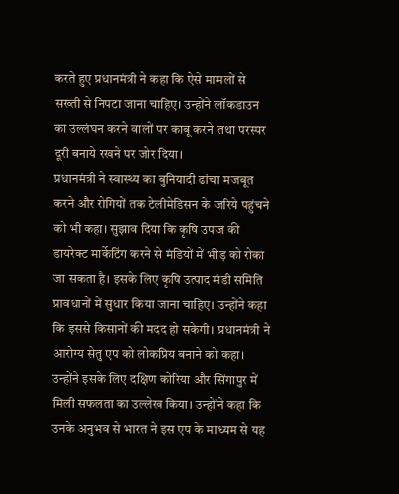करते हुए प्रधानमंत्री ने कहा कि ऐसे मामलों से सख्ती से निपटा जाना चाहिए। उन्होंने लॉकडाउन का उल्लंघन करने वालों पर काबू करने तथा परस्पर दूरी बनाये रखने पर जोर दिया।
प्रधानमंत्री ने स्वास्थ्य का बुनियादी ढांचा मजबूत करने और रोगियों तक टेलीमेडिसन के जरिये पहुंचने को भी कहा। सुझाव दिया कि कृषि उपज की डायरेक्ट मार्केटिंग करने से मंडियों में भीड़ को रोका जा सकता है। इसके लिए कृषि उत्पाद मंडी समिति प्रावधानों में सुधार किया जाना चाहिए। उन्होंने कहा कि इससे किसानों की मदद हो सकेगी। प्रधानमंत्री ने आरोग्य सेतु एप को लोकप्रिय बनाने को कहा। उन्होंने इसके लिए दक्षिण कोरिया और सिंगापुर में मिली सफलता का उल्लेख किया। उन्होंने कहा कि उनके अनुभव से भारत ने इस एप के माध्यम से यह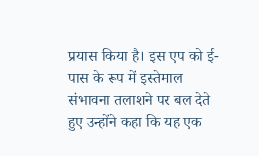प्रयास किया है। इस एप को ई-पास के रूप में इस्तेमाल संभावना तलाशने पर बल देते हुए उन्होंने कहा कि यह एक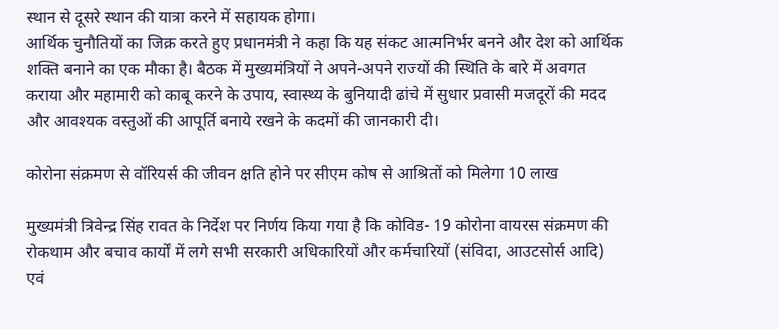स्थान से दूसरे स्थान की यात्रा करने में सहायक होगा।
आर्थिक चुनौतियों का जिक्र करते हुए प्रधानमंत्री ने कहा कि यह संकट आत्मनिर्भर बनने और देश को आर्थिक शक्ति बनाने का एक मौका है। बैठक में मुख्यमंत्रियों ने अपने-अपने राज्यों की स्थिति के बारे में अवगत कराया और महामारी को काबू करने के उपाय, स्वास्थ्य के बुनियादी ढांचे में सुधार प्रवासी मजदूरों की मदद और आवश्यक वस्तुओं की आपूर्ति बनाये रखने के कदमों की जानकारी दी।

कोरोना संक्रमण से वॉरियर्स की जीवन क्षति होने पर सीएम कोष से आश्रितों को मिलेगा 10 लाख

मुख्यमंत्री त्रिवेन्द्र सिंह रावत के निर्देश पर निर्णय किया गया है कि कोविड- 19 कोरोना वायरस संक्रमण की रोकथाम और बचाव कार्यों में लगे सभी सरकारी अधिकारियों और कर्मचारियों (संविदा, आउटसोर्स आदि) एवं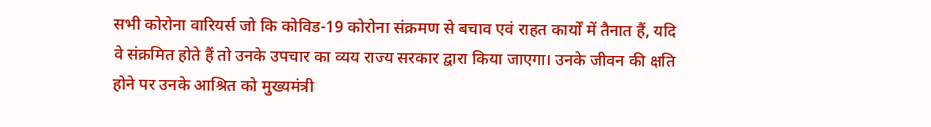सभी कोरोना वारियर्स जो कि कोविड-19 कोरोना संक्रमण से बचाव एवं राहत कार्यों में तैनात हैं, यदि वे संक्रमित होते हैं तो उनके उपचार का व्यय राज्य सरकार द्वारा किया जाएगा। उनके जीवन की क्षति होने पर उनके आश्रित को मुख्यमंत्री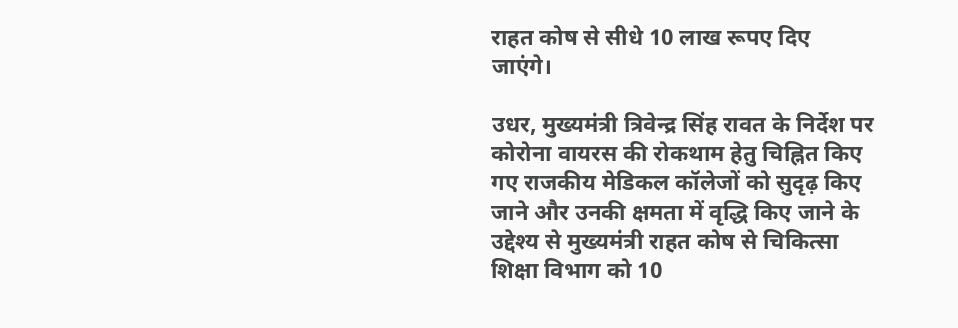राहत कोष से सीधे 10 लाख रूपए दिए जाएंगे।

उधर, मुख्यमंत्री त्रिवेन्द्र सिंह रावत के निर्देश पर कोरोना वायरस की रोकथाम हेतु चिह्नित किए गए राजकीय मेडिकल कॉलेजों को सुदृढ़ किए जाने और उनकी क्षमता में वृद्धि किए जाने के उद्देश्य से मुख्यमंत्री राहत कोष से चिकित्सा शिक्षा विभाग को 10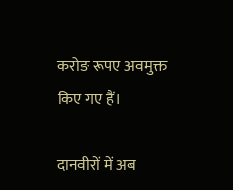करोङ रूपए अवमुक्त किए गए हैं।

दानवीरों में अब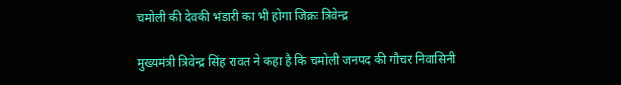चमोली की देवकी भंडारी का भी होगा जिक्रः त्रिवेन्द्र

मुख्यमंत्री त्रिवेन्द्र सिंह रावत ने कहा है कि चमोली जनपद की गौचर निवासिनी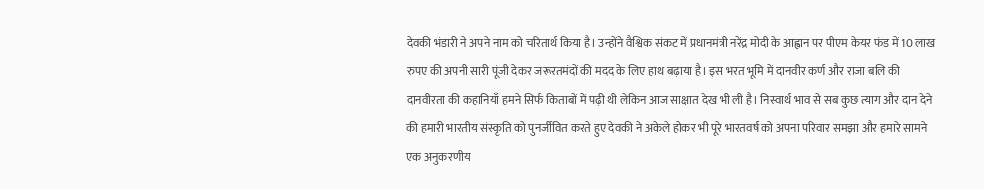देवकी भंडारी ने अपने नाम को चरितार्थ किया है। उन्होंने वैश्विक संकट में प्रधानमंत्री नरेंद्र मोदी के आह्वान पर पीएम केयर फंड में 10 लाख रुपए की अपनी सारी पूंजी देकर जरूरतमंदों की मदद के लिए हाथ बढ़ाया है। इस भरत भूमि में दानवीर कर्ण और राजा बलि की दानवीरता की कहानियाँ हमने सिर्फ किताबों में पढ़ी थी लेकिन आज साक्षात देख भी ली है। निस्वार्थ भाव से सब कुछ त्याग और दान देने की हमारी भारतीय संस्कृति को पुनर्जीवित करते हुए देवकी ने अकेले होकर भी पूरे भारतवर्ष को अपना परिवार समझा और हमारे सामने एक अनुकरणीय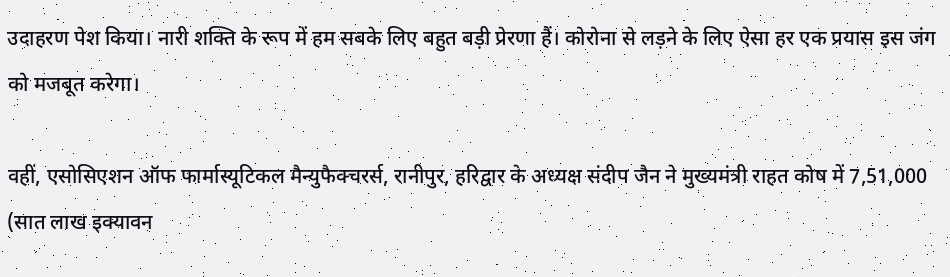उदाहरण पेश किया। नारी शक्ति के रूप में हम सबके लिए बहुत बड़ी प्रेरणा हैं। कोरोना से लड़ने के लिए ऐसा हर एक प्रयास इस जंग को मजबूत करेगा।

वहीं, एसोसिएशन ऑफ फार्मास्यूटिकल मैन्युफैक्चरर्स, रानीपुर, हरिद्वार के अध्यक्ष संदीप जैन ने मुख्यमंत्री राहत कोष में 7,51,000 (सात लाख इक्यावन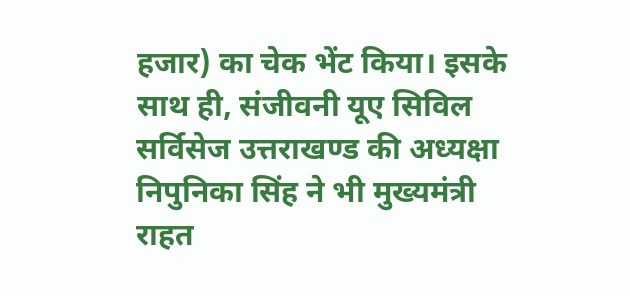हजार) का चेक भेंट किया। इसके साथ ही, संजीवनी यूए सिविल सर्विसेज उत्तराखण्ड की अध्यक्षा निपुनिका सिंह ने भी मुख्यमंत्री राहत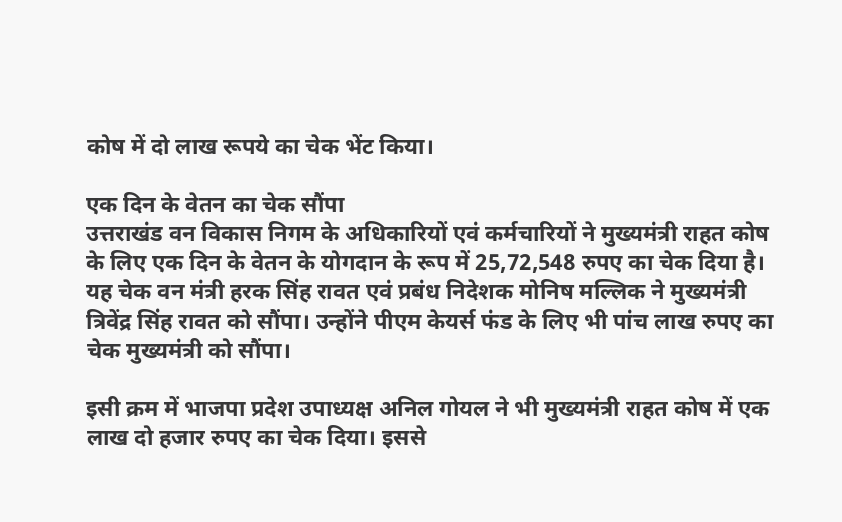कोष में दो लाख रूपये का चेक भेंट किया।

एक दिन के वेतन का चेक सौंपा
उत्तराखंड वन विकास निगम के अधिकारियों एवं कर्मचारियों ने मुख्यमंत्री राहत कोष के लिए एक दिन के वेतन के योगदान के रूप में 25,72,548 रुपए का चेक दिया है। यह चेक वन मंत्री हरक सिंह रावत एवं प्रबंध निदेशक मोनिष मल्लिक ने मुख्यमंत्री त्रिवेंद्र सिंह रावत को सौंपा। उन्होंने पीएम केयर्स फंड के लिए भी पांच लाख रुपए का चेक मुख्यमंत्री को सौंपा।

इसी क्रम में भाजपा प्रदेश उपाध्यक्ष अनिल गोयल ने भी मुख्यमंत्री राहत कोष में एक लाख दो हजार रुपए का चेक दिया। इससे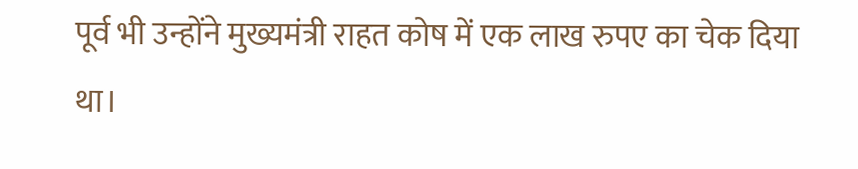पूर्व भी उन्होंने मुख्यमंत्री राहत कोष में एक लाख रुपए का चेक दिया था।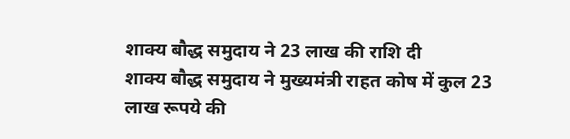शाक्य बौद्ध समुदाय ने 23 लाख की राशि दी
शाक्य बौद्ध समुदाय ने मुख्यमंत्री राहत कोष में कुल 23 लाख रूपये की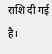राशि दी गई है।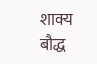शाक्य बौद्ध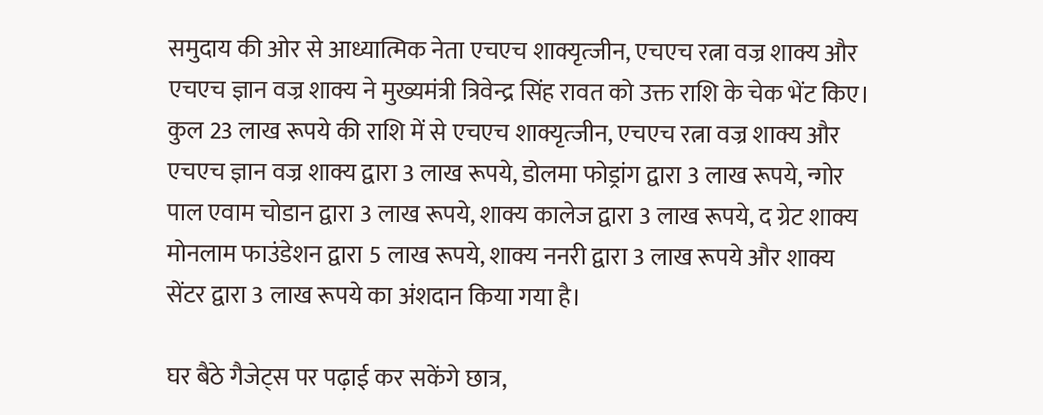समुदाय की ओर से आध्यात्मिक नेता एचएच शाक्यृत्जीन, एचएच रत्ना वज्र शाक्य और एचएच ज्ञान वज्र शाक्य ने मुख्यमंत्री त्रिवेन्द्र सिंह रावत को उक्त राशि के चेक भेंट किए। कुल 23 लाख रूपये की राशि में से एचएच शाक्यृत्जीन, एचएच रत्ना वज्र शाक्य और एचएच ज्ञान वज्र शाक्य द्वारा 3 लाख रूपये, डोलमा फोड्रांग द्वारा 3 लाख रूपये, न्गोर पाल एवाम चोडान द्वारा 3 लाख रूपये, शाक्य कालेज द्वारा 3 लाख रूपये, द ग्रेट शाक्य मोनलाम फाउंडेशन द्वारा 5 लाख रूपये, शाक्य ननरी द्वारा 3 लाख रूपये और शाक्य सेंटर द्वारा 3 लाख रूपये का अंशदान किया गया है।

घर बैठे गैजेट्स पर पढ़ाई कर सकेंगे छात्र,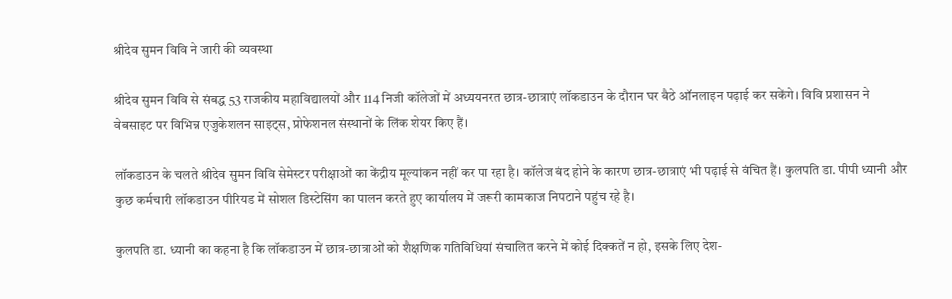श्रीदेव सुमन विवि ने जारी की व्यवस्था

श्रीदेव सुमन विवि से संबद्ध 53 राजकीय महाविद्यालयों और 114 निजी कॉलेजों में अध्ययनरत छात्र-छात्राएं लॉकडाउन के दौरान घर बैठे ऑनलाइन पढ़ाई कर सकेंगे। विवि प्रशासन ने वेबसाइट पर विभिन्न एजुकेशलन साइट्स, प्रोफेशनल संस्थानों के लिंक शेयर किए हैं।

लॉकडाउन के चलते श्रीदेव सुमन विवि सेमेस्टर परीक्षाओं का केंद्रीय मूल्यांकन नहीं कर पा रहा है। कॉलेज बंद होने के कारण छात्र-छात्राएं भी पढ़ाई से वंचित हैं। कुलपति डा. पीपी ध्यानी और कुछ कर्मचारी लॉकडाउन पीरियड में सोशल डिस्टेसिंग का पालन करते हुए कार्यालय में जरूरी कामकाज निपटाने पहुंच रहे है।

कुलपति डा. ध्यानी का कहना है कि लॉकडाउन में छात्र-छात्राओं को शैक्षणिक गतिविधियां संचालित करने में कोई दिक्कतें न हो, इसके लिए देश-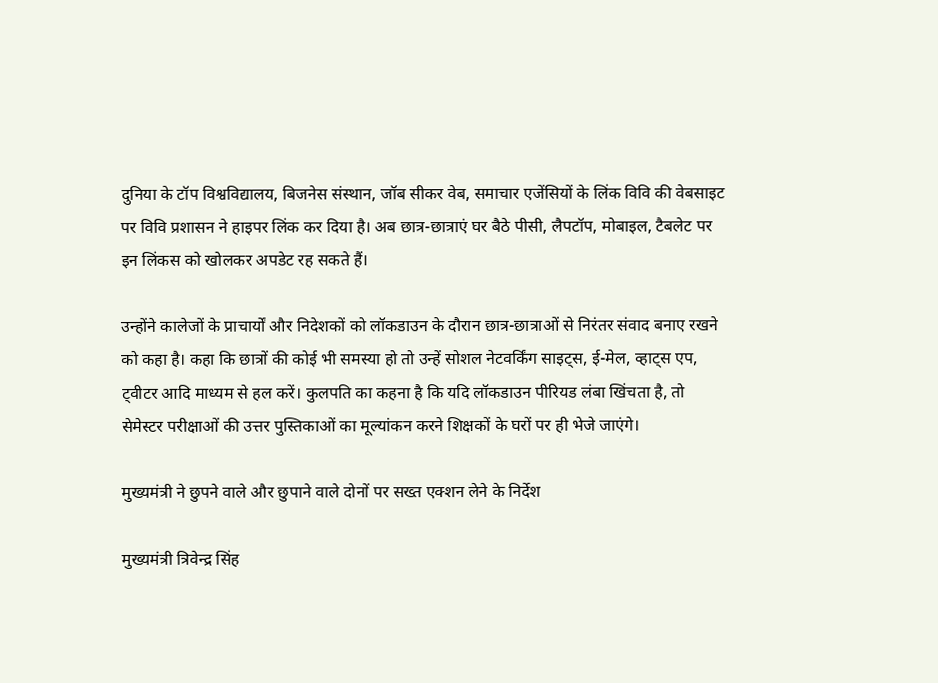दुनिया के टॉप विश्वविद्यालय, बिजनेस संस्थान, जॉब सीकर वेब, समाचार एजेंसियों के लिंक विवि की वेबसाइट पर विवि प्रशासन ने हाइपर लिंक कर दिया है। अब छात्र-छात्राएं घर बैठे पीसी, लैपटॉप, मोबाइल, टैबलेट पर इन लिंकस को खोलकर अपडेट रह सकते हैं।

उन्होंने कालेजों के प्राचार्यों और निदेशकों को लॉकडाउन के दौरान छात्र-छात्राओं से निरंतर संवाद बनाए रखने को कहा है। कहा कि छात्रों की कोई भी समस्या हो तो उन्हें सोशल नेटवर्किंग साइट्स, ई-मेल, व्हाट्स एप, ट्वीटर आदि माध्यम से हल करें। कुलपति का कहना है कि यदि लॉकडाउन पीरियड लंबा खिंचता है, तो सेमेस्टर परीक्षाओं की उत्तर पुस्तिकाओं का मूल्यांकन करने शिक्षकों के घरों पर ही भेजे जाएंगे।

मुख्यमंत्री ने छुपने वाले और छुपाने वाले दोनों पर सख्त एक्शन लेने के निर्देश

मुख्यमंत्री त्रिवेन्द्र सिंह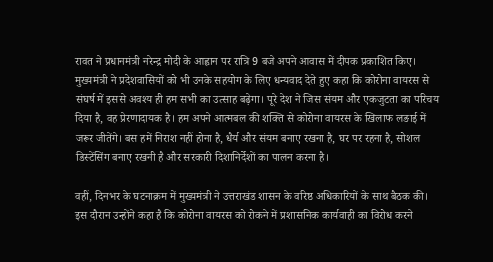रावत ने प्रधानमंत्री नरेन्द्र मोदी के आह्वान पर रात्रि 9 बजे अपने आवास में दीपक प्रकाशित किए। मुख्यमंत्री ने प्रदेशवासियों को भी उनके सहयोग के लिए धन्यवाद देते हुए कहा कि कोरोना वायरस से संघर्ष में इससे अवश्य ही हम सभी का उत्साह बढ़ेगा। पूरे देश ने जिस संयम और एकजुटता का परिचय दिया है, वह प्रेरणादायक है। हम अपने आत्मबल की शक्ति से कोरोना वायरस के खिलाफ लङाई में जरूर जीतेंगे। बस हमें निराश नहीं होना है, धैर्य और संयम बनाए रखना है, घर पर रहना है, सोशल डिस्टेंसिंग बनाए रखनी है और सरकारी दिशानिर्देशों का पालन करना है।

वहीं, दिनभर के घटनाक्रम में मुख्यमंत्री ने उत्तराखंड शासन के वरिष्ठ अधिकारियों के साथ बैठक की। इस दौरान उन्होंने कहा है कि कोरोना वायरस को रोकने में प्रशासनिक कार्यवाही का विरोध करने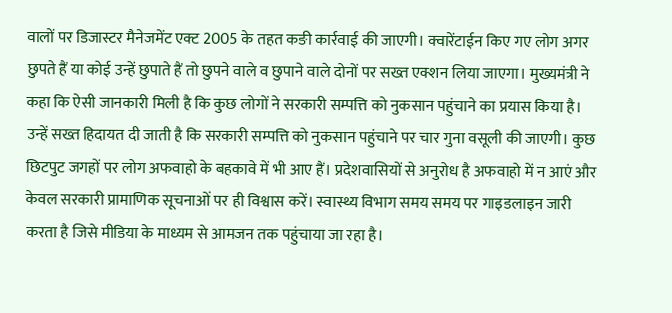वालों पर डिजास्टर मैनेजमेंट एक्ट 2005 के तहत कङी कार्रवाई की जाएगी। क्वारेंटाईन किए गए लोग अगर छुपते हैं या कोई उन्हें छुपाते हैं तो छुपने वाले व छुपाने वाले दोनों पर सख्त एक्शन लिया जाएगा। मुख्यमंत्री ने कहा कि ऐसी जानकारी मिली है कि कुछ लोगों ने सरकारी सम्पत्ति को नुकसान पहुंचाने का प्रयास किया है। उन्हें सख्त हिदायत दी जाती है कि सरकारी सम्पत्ति को नुकसान पहुंचाने पर चार गुना वसूली की जाएगी। कुछ छिटपुट जगहों पर लोग अफवाहो के बहकावे में भी आए हैं। प्रदेशवासियों से अनुरोध है अफवाहो में न आएं और केवल सरकारी प्रामाणिक सूचनाओं पर ही विश्वास करें। स्वास्थ्य विभाग समय समय पर गाइडलाइन जारी करता है जिसे मीडिया के माध्यम से आमजन तक पहुंचाया जा रहा है।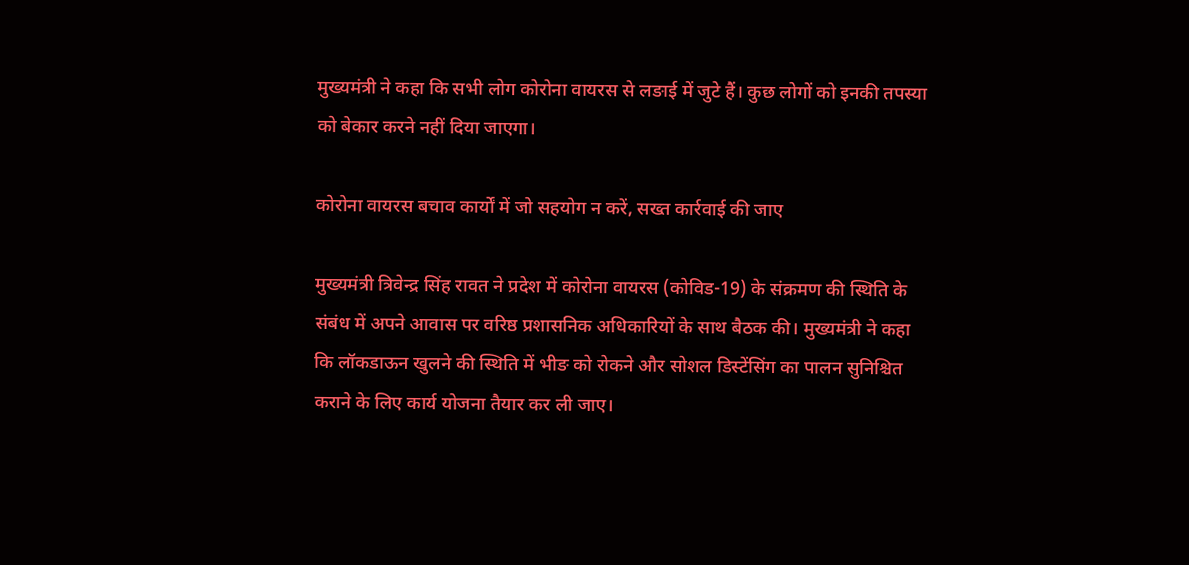मुख्यमंत्री ने कहा कि सभी लोग कोरोना वायरस से लङाई में जुटे हैं। कुछ लोगों को इनकी तपस्या को बेकार करने नहीं दिया जाएगा।

कोरोना वायरस बचाव कार्यों में जो सहयोग न करें, सख्त कार्रवाई की जाए

मुख्यमंत्री त्रिवेन्द्र सिंह रावत ने प्रदेश में कोरोना वायरस (कोविड-19) के संक्रमण की स्थिति के संबंध में अपने आवास पर वरिष्ठ प्रशासनिक अधिकारियों के साथ बैठक की। मुख्यमंत्री ने कहा कि लॉकडाऊन खुलने की स्थिति में भीङ को रोकने और सोशल डिस्टेंसिंग का पालन सुनिश्चित कराने के लिए कार्य योजना तैयार कर ली जाए।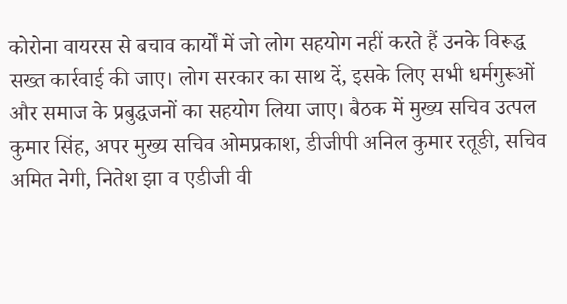कोरोना वायरस से बचाव कार्यों में जो लोग सहयोग नहीं करते हैं उनके विरूद्ध सख्त कार्रवाई की जाए। लोग सरकार का साथ दें, इसके लिए सभी धर्मगुरूओं और समाज के प्रबुद्धजनों का सहयोग लिया जाए। बैठक में मुख्य सचिव उत्पल कुमार सिंह, अपर मुख्य सचिव ओमप्रकाश, डीजीपी अनिल कुमार रतूङी, सचिव अमित नेगी, नितेश झा व एडीजी वी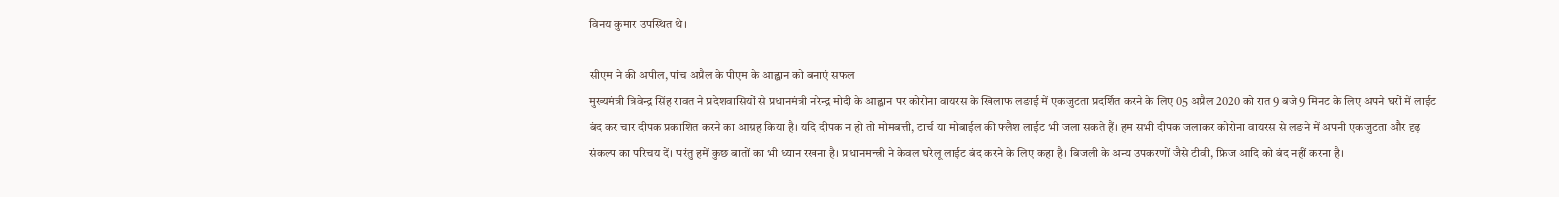विनय कुमार उपस्थित थे।

सीएम ने की अपील, पांच अप्रैल के पीएम के आह्वान को बनाएं सफल
मुख्यमंत्री त्रिवेन्द्र सिंह रावत ने प्रदेशवासियों से प्रधानमंत्री नरेन्द्र मोदी के आह्वान पर कोरोना वायरस के खिलाफ लङाई में एकजुटता प्रदर्शित करने के लिए 05 अप्रैल 2020 को रात 9 बजे 9 मिनट के लिए अपने घरों में लाईट बंद कर चार दीपक प्रकाशित करने का आग्रह किया है। यदि दीपक न हो तो मोमबत्ती, टार्च या मोबाईल की फ्लैश लाईट भी जला सकते हैं। हम सभी दीपक जलाकर कोरोना वायरस से लङने में अपनी एकजुटता और दृढ़ संकल्प का परिचय दें। परंतु हमें कुछ बातों का भी ध्यान रखना है। प्रधानमन्त्री ने केवल घरेलू लाईट बंद करने के लिए कहा है। बिजली के अन्य उपकरणों जैसे टीवी, फ्रिज आदि को बंद नहीं करना है।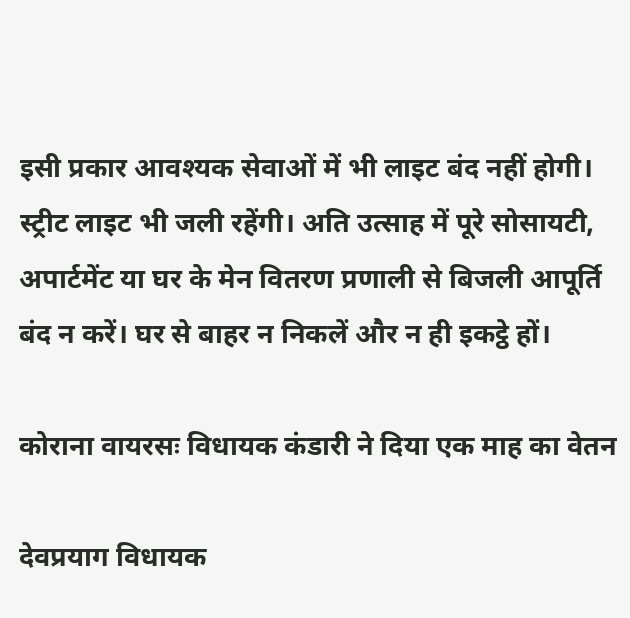इसी प्रकार आवश्यक सेवाओं में भी लाइट बंद नहीं होगी। स्ट्रीट लाइट भी जली रहेंगी। अति उत्साह में पूरे सोसायटी, अपार्टमेंट या घर के मेन वितरण प्रणाली से बिजली आपूर्ति बंद न करें। घर से बाहर न निकलें और न ही इकट्ठे हों।

कोराना वायरसः विधायक कंडारी ने दिया एक माह का वेतन

देवप्रयाग विधायक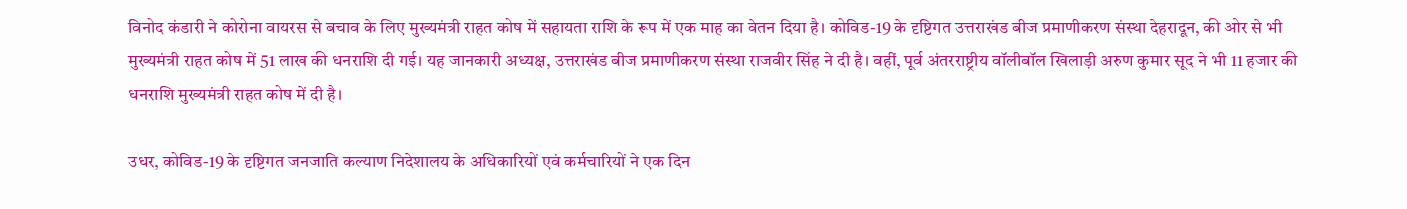विनोद कंडारी ने कोरोना वायरस से बचाव के लिए मुख्यमंत्री राहत कोष में सहायता राशि के रूप में एक माह का वेतन दिया है। कोविड-19 के दृष्टिगत उत्तराखंड बीज प्रमाणीकरण संस्था देहरादून, की ओर से भी मुख्यमंत्री राहत कोष में 51 लाख की धनराशि दी गई। यह जानकारी अध्यक्ष, उत्तराखंड बीज प्रमाणीकरण संस्था राजवीर सिंह ने दी है। वहीं, पूर्व अंतरराष्ट्रीय वॉलीबॉल खिलाड़ी अरुण कुमार सूद ने भी 11 हजार की धनराशि मुख्यमंत्री राहत कोष में दी है।

उधर, कोविड-19 के दृष्टिगत जनजाति कल्याण निदेशालय के अधिकारियों एवं कर्मचारियों ने एक दिन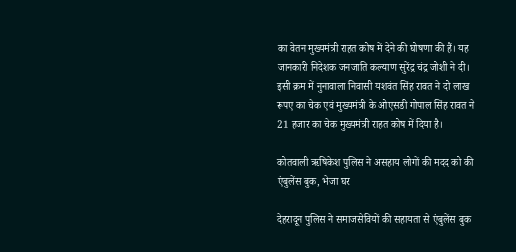का वेतन मुख्यमंत्री राहत कोष में देने की घोषणा की हैं। यह जानकारी निदेशक जनजाति कल्याण सुरेंद्र चंद्र जोशी ने दी। इसी क्रम में नुनावाला निवासी यशवंत सिंह रावत ने दो लाख रूपए का चेक एवं मुख्यमंत्री के ओएसडी गोपाल सिंह रावत ने 21 हजार का चेक मुख्यमंत्री राहत कोष में दिया है।

कोतवाली ऋषिकेश पुलिस ने असहाय लोगों की मदद को की एंबुलेंस बुक, भेजा घर

देहरादून पुलिस ने समाजसेवियों की सहायता से एंबुलेंस बुक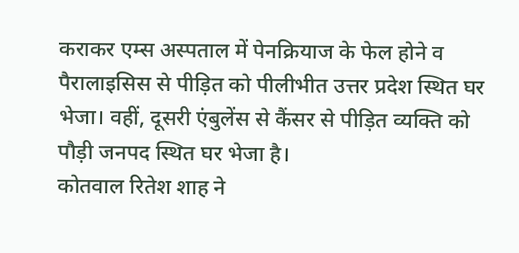कराकर एम्स अस्पताल में पेनक्रियाज के फेल होने व पैरालाइसिस से पीड़ित को पीलीभीत उत्तर प्रदेश स्थित घर भेजा। वहीं, दूसरी एंबुलेंस से कैंसर से पीड़ित व्यक्ति को पौड़ी जनपद स्थित घर भेजा है।
कोतवाल रितेश शाह ने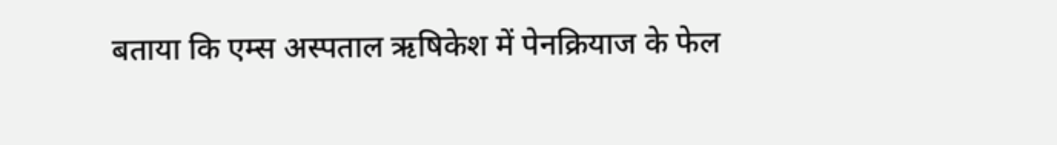बताया कि एम्स अस्पताल ऋषिकेश में पेनक्रियाज के फेल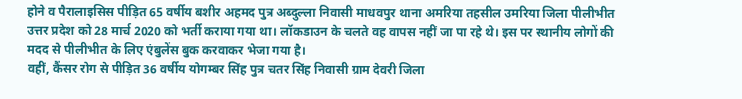होने व पैरालाइसिस पीड़ित 65 वर्षीय बशीर अहमद पुत्र अब्दुल्ला निवासी माधवपुर थाना अमरिया तहसील उमरिया जिला पीलीभीत उत्तर प्रदेश को 28 मार्च 2020 को भर्ती कराया गया था। लॉकडाउन के चलते वह वापस नहीं जा पा रहे थे। इस पर स्थानीय लोगों की मदद से पीलीभीत के लिए एंबुलेंस बुक करवाकर भेजा गया है।
वहीं, कैंसर रोग से पीड़ित 36 वर्षीय योगम्बर सिंह पुत्र चतर सिंह निवासी ग्राम देवरी जिला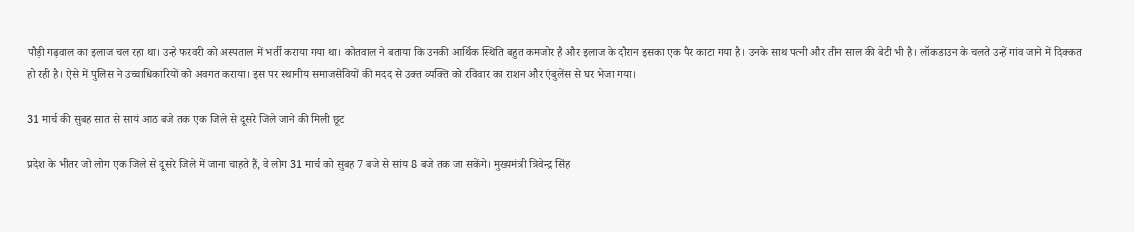पौड़ी गढ़वाल का इलाज चल रहा था। उन्हे फरवरी को अस्पताल में भर्ती कराया गया था। कोतवाल ने बताया कि उनकी आर्थिक स्थिति बहुत कमजोर है और इलाज के दौरान इसका एक पैर काटा गया है। उनके साथ पत्नी और तीन साल की बेटी भी है। लॉकडाउन के चलते उन्हें गांव जाने में दिक्कत हो रही है। ऐसे में पुलिस ने उच्चाधिकारियों को अवगत कराया। इस पर स्थानीय समाजसेवियों की मदद से उक्त व्यक्ति को रविवार का राशन और एंबुलेंस से घर भेजा गया।

31 मार्च की सुबह सात से सायं आठ बजे तक एक जिले से दूसरे जिले जाने की मिली छूट

प्रदेश के भीतर जो लोग एक जिले से दूसरे जिले में जाना चाहते हैं, वे लोग 31 मार्च को सुबह 7 बजे से सांय 8 बजे तक जा सकेंगे। मुख्यमंत्री त्रिवेन्द्र सिंह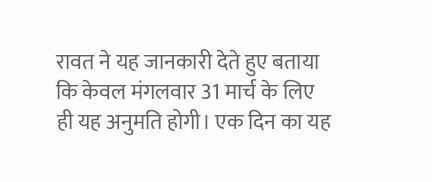रावत ने यह जानकारी देते हुए बताया कि केवल मंगलवार 31 मार्च के लिए ही यह अनुमति होगी। एक दिन का यह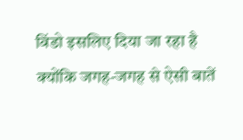विंडो इसलिए दिया जा रहा है क्योंकि जगह-जगह से ऐसी बातें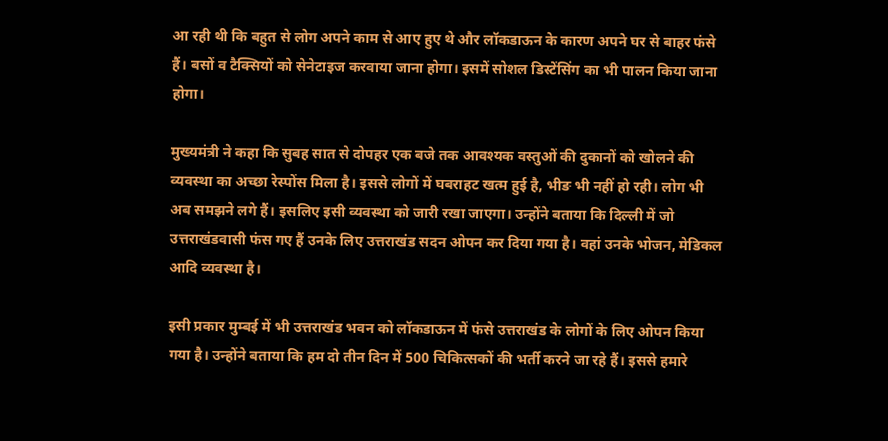आ रही थी कि बहुत से लोग अपने काम से आए हुए थे और लॉकडाऊन के कारण अपने घर से बाहर फंसे हैं। बसों व टैक्सियों को सेनेटाइज करवाया जाना होगा। इसमें सोशल डिस्टेंसिंग का भी पालन किया जाना होगा।

मुख्यमंत्री ने कहा कि सुबह सात से दोपहर एक बजे तक आवश्यक वस्तुओं की दुकानों को खोलने की व्यवस्था का अच्छा रेस्पोंस मिला है। इससे लोगों में घबराहट खत्म हुई है, भीङ भी नहीं हो रही। लोग भी अब समझने लगे हैं। इसलिए इसी व्यवस्था को जारी रखा जाएगा। उन्होंने बताया कि दिल्ली में जो उत्तराखंडवासी फंस गए हैं उनके लिए उत्तराखंड सदन ओपन कर दिया गया है। वहां उनके भोजन, मेडिकल आदि व्यवस्था है।

इसी प्रकार मुम्बई में भी उत्तराखंड भवन को लॉकडाऊन में फंसे उत्तराखंड के लोगों के लिए ओपन किया गया है। उन्होंने बताया कि हम दो तीन दिन में 500 चिकित्सकों की भर्ती करने जा रहे हैं। इससे हमारे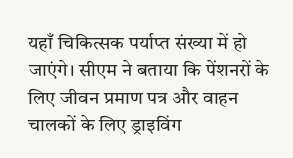यहाँ चिकित्सक पर्याप्त संख्या में हो जाएंगे। सीएम ने बताया कि पेंशनरों के लिए जीवन प्रमाण पत्र और वाहन चालकों के लिए ड्राइविंग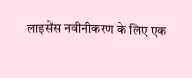लाइसेंस नवीनीकरण के लिए एक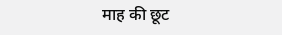माह की छूट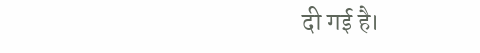दी गई है।